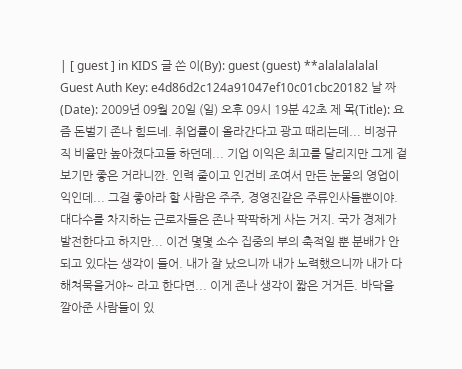| [ guest ] in KIDS 글 쓴 이(By): guest (guest) **alalalalalal Guest Auth Key: e4d86d2c124a91047ef10c01cbc20182 날 짜 (Date): 2009년 09월 20일 (일) 오후 09시 19분 42초 제 목(Title): 요즘 돈벌기 존나 힘드네. 취업률이 올라간다고 광고 때리는데... 비정규직 비율만 높아졌다고들 하던데... 기업 이익은 최고를 달리지만 그게 겉보기만 좋은 거라니깐. 인력 줄이고 인건비 조여서 만든 눈물의 영업이익인데... 그걸 좋아라 할 사람은 주주, 경영진같은 주류인사들뿐이야. 대다수를 차지하는 근로자들은 존나 팍팍하게 사는 거지. 국가 경제가 발전한다고 하지만... 이건 몇몇 소수 집중의 부의 축적일 뿐 분배가 안 되고 있다는 생각이 들어. 내가 잘 났으니까 내가 노력했으니까 내가 다 해쳐묵을거야~ 라고 한다면... 이게 존나 생각이 짧은 거거든. 바닥을 깔아준 사람들이 있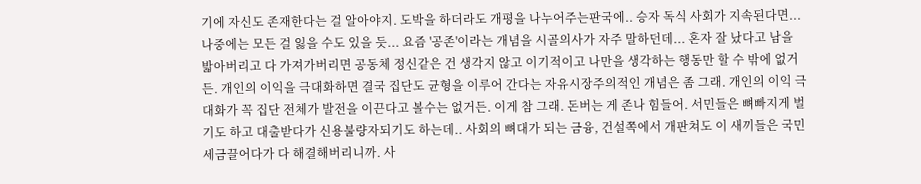기에 자신도 존재한다는 걸 알아야지. 도박을 하더라도 개평을 나누어주는판국에.. 승자 독식 사회가 지속된다면... 나중에는 모든 걸 잃을 수도 있을 듯... 요즘 '공존'이라는 개념을 시골의사가 자주 말하던데... 혼자 잘 났다고 남을 밟아버리고 다 가져가버리면 공동체 정신같은 건 생각지 않고 이기적이고 나만을 생각하는 행동만 할 수 밖에 없거든. 개인의 이익을 극대화하면 결국 집단도 균형을 이루어 간다는 자유시장주의적인 개념은 좀 그래. 개인의 이익 극대화가 꼭 집단 전체가 발전을 이끈다고 볼수는 없거든. 이게 참 그래. 돈버는 게 존나 힘들어. 서민들은 뼈빠지게 벌기도 하고 대출받다가 신용불량자되기도 하는데.. 사회의 뼈대가 되는 금융, 건설쪽에서 개판쳐도 이 새끼들은 국민세금끌어다가 다 해결해버리니까. 사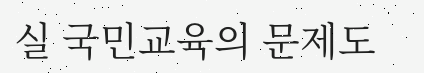실 국민교육의 문제도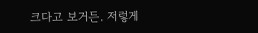크다고 보거든. 저렇게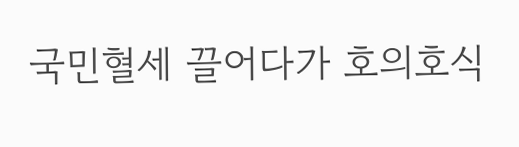국민혈세 끌어다가 호의호식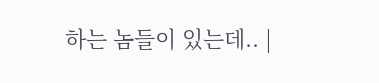하는 놈들이 있는데.. |